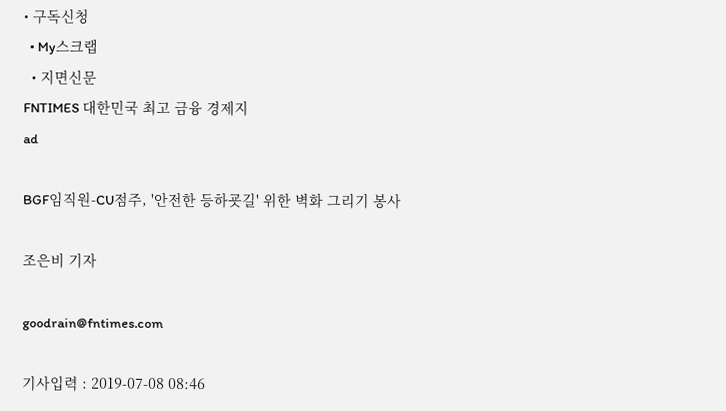• 구독신청
  • My스크랩
  • 지면신문
FNTIMES 대한민국 최고 금융 경제지
ad

BGF임직원-CU점주, '안전한 등하굣길' 위한 벽화 그리기 봉사

조은비 기자

goodrain@fntimes.com

기사입력 : 2019-07-08 08:46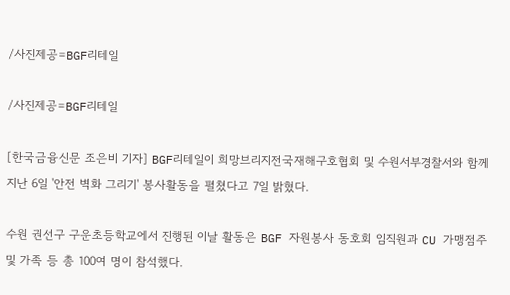/사진제공=BGF리테일

/사진제공=BGF리테일

[한국금융신문 조은비 기자] BGF리테일이 희망브리지전국재해구호협회 및 수원서부경찰서와 함께 지난 6일 '안전 벽화 그리기' 봉사활동을 펼쳤다고 7일 밝혔다.

수원 권선구 구운초등학교에서 진행된 이날 활동은 BGF 자원봉사 동호회 임직원과 CU 가맹점주 및 가족 등 총 100여 명이 참석했다.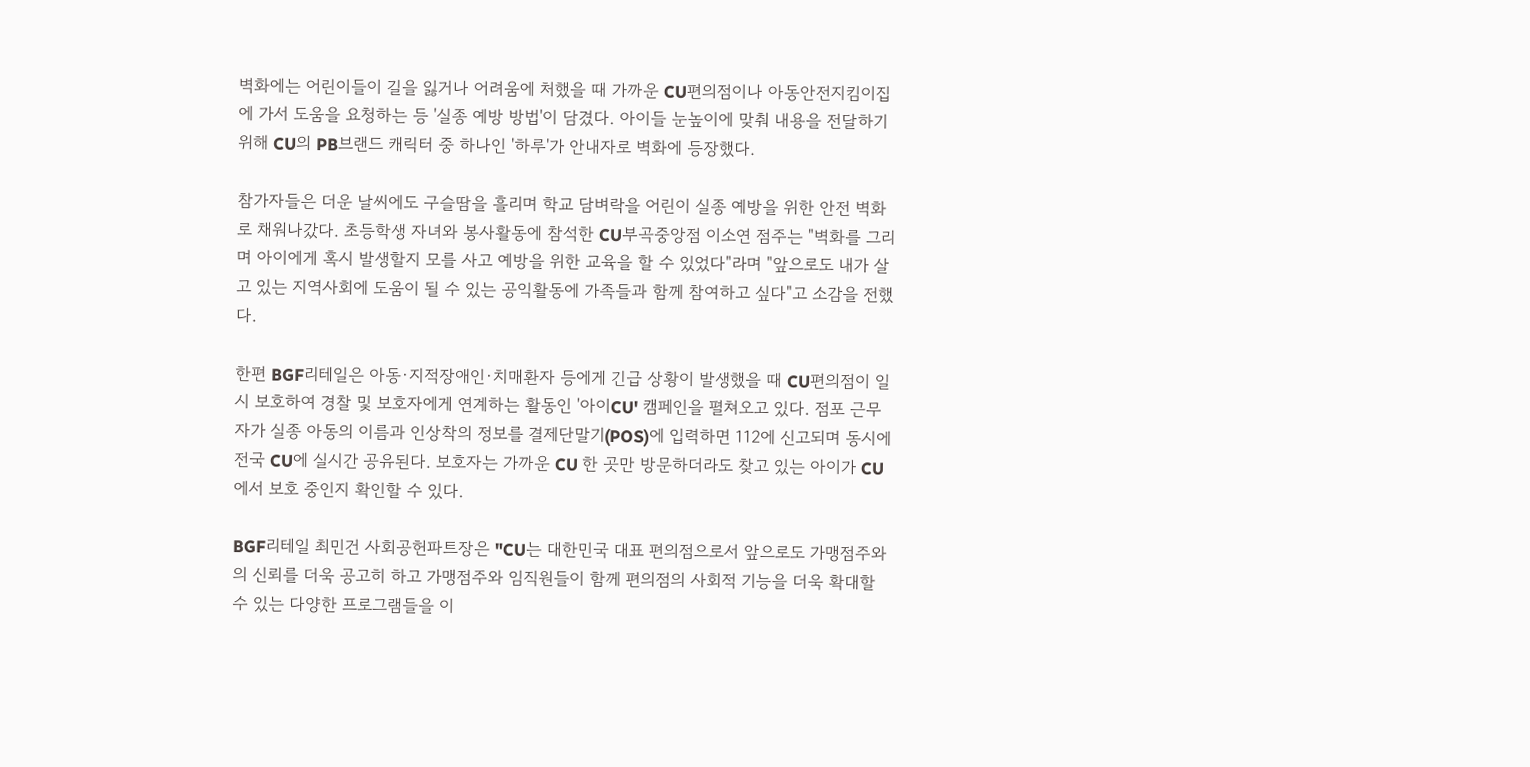벽화에는 어린이들이 길을 잃거나 어려움에 처했을 때 가까운 CU편의점이나 아동안전지킴이집에 가서 도움을 요청하는 등 '실종 예방 방법'이 담겼다. 아이들 눈높이에 맞춰 내용을 전달하기 위해 CU의 PB브랜드 캐릭터 중 하나인 '하루'가 안내자로 벽화에 등장했다.

참가자들은 더운 날씨에도 구슬땀을 흘리며 학교 담벼락을 어린이 실종 예방을 위한 안전 벽화로 채워나갔다. 초등학생 자녀와 봉사활동에 참석한 CU부곡중앙점 이소연 점주는 "벽화를 그리며 아이에게 혹시 발생할지 모를 사고 예방을 위한 교육을 할 수 있었다"라며 "앞으로도 내가 살고 있는 지역사회에 도움이 될 수 있는 공익활동에 가족들과 함께 참여하고 싶다"고 소감을 전했다.

한편 BGF리테일은 아동·지적장애인·치매환자 등에게 긴급 상황이 발생했을 때 CU편의점이 일시 보호하여 경찰 및 보호자에게 연계하는 활동인 '아이CU' 캠페인을 펼쳐오고 있다. 점포 근무자가 실종 아동의 이름과 인상착의 정보를 결제단말기(POS)에 입력하면 112에 신고되며 동시에 전국 CU에 실시간 공유된다. 보호자는 가까운 CU 한 곳만 방문하더라도 찾고 있는 아이가 CU에서 보호 중인지 확인할 수 있다.

BGF리테일 최민건 사회공헌파트장은 "CU는 대한민국 대표 편의점으로서 앞으로도 가맹점주와의 신뢰를 더욱 공고히 하고 가맹점주와 임직원들이 함께 편의점의 사회적 기능을 더욱 확대할 수 있는 다양한 프로그램들을 이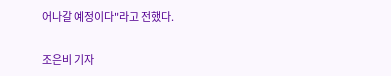어나갈 예정이다"라고 전했다.

조은비 기자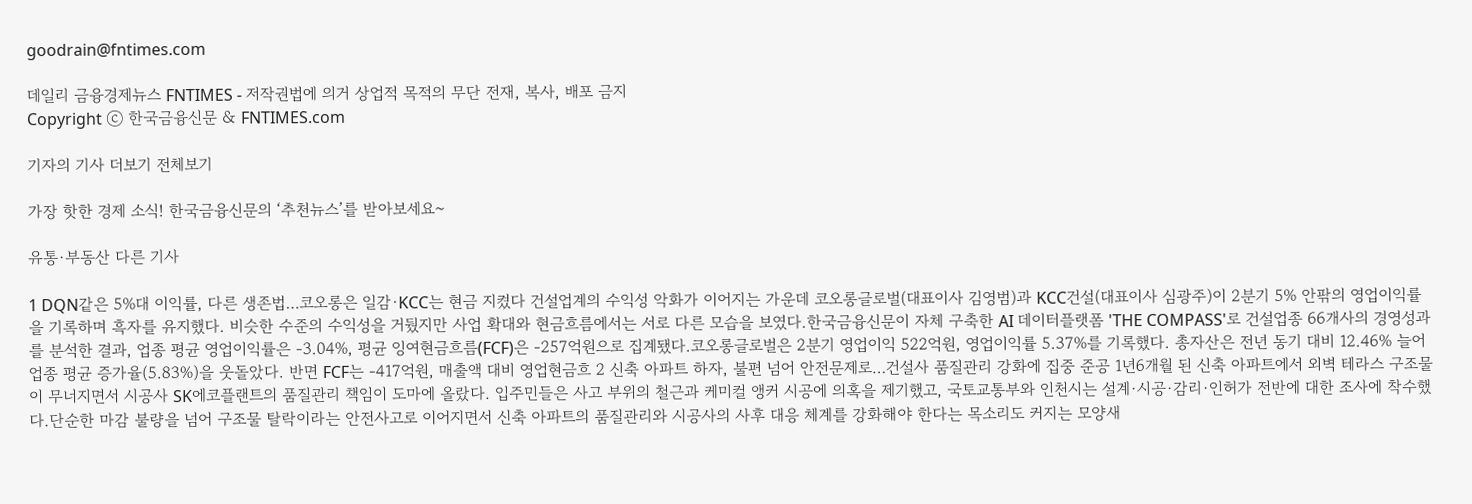goodrain@fntimes.com

데일리 금융경제뉴스 FNTIMES - 저작권법에 의거 상업적 목적의 무단 전재, 복사, 배포 금지
Copyright ⓒ 한국금융신문 & FNTIMES.com

기자의 기사 더보기 전체보기

가장 핫한 경제 소식! 한국금융신문의 ‘추천뉴스’를 받아보세요~

유통·부동산 다른 기사

1 DQN같은 5%대 이익률, 다른 생존법…코오롱은 일감·KCC는 현금 지켰다 건설업계의 수익성 악화가 이어지는 가운데 코오롱글로벌(대표이사 김영범)과 KCC건설(대표이사 심광주)이 2분기 5% 안팎의 영업이익률을 기록하며 흑자를 유지했다. 비슷한 수준의 수익성을 거뒀지만 사업 확대와 현금흐름에서는 서로 다른 모습을 보였다.한국금융신문이 자체 구축한 AI 데이터플랫폼 'THE COMPASS'로 건설업종 66개사의 경영성과를 분석한 결과, 업종 평균 영업이익률은 -3.04%, 평균 잉여현금흐름(FCF)은 -257억원으로 집계됐다.코오롱글로벌은 2분기 영업이익 522억원, 영업이익률 5.37%를 기록했다. 총자산은 전년 동기 대비 12.46% 늘어 업종 평균 증가율(5.83%)을 웃돌았다. 반면 FCF는 -417억원, 매출액 대비 영업현금흐 2 신축 아파트 하자, 불편 넘어 안전문제로…건설사 품질관리 강화에 집중 준공 1년6개월 된 신축 아파트에서 외벽 테라스 구조물이 무너지면서 시공사 SK에코플랜트의 품질관리 책임이 도마에 올랐다. 입주민들은 사고 부위의 철근과 케미컬 앵커 시공에 의혹을 제기했고, 국토교통부와 인천시는 설계·시공·감리·인허가 전반에 대한 조사에 착수했다.단순한 마감 불량을 넘어 구조물 탈락이라는 안전사고로 이어지면서 신축 아파트의 품질관리와 시공사의 사후 대응 체계를 강화해야 한다는 목소리도 커지는 모양새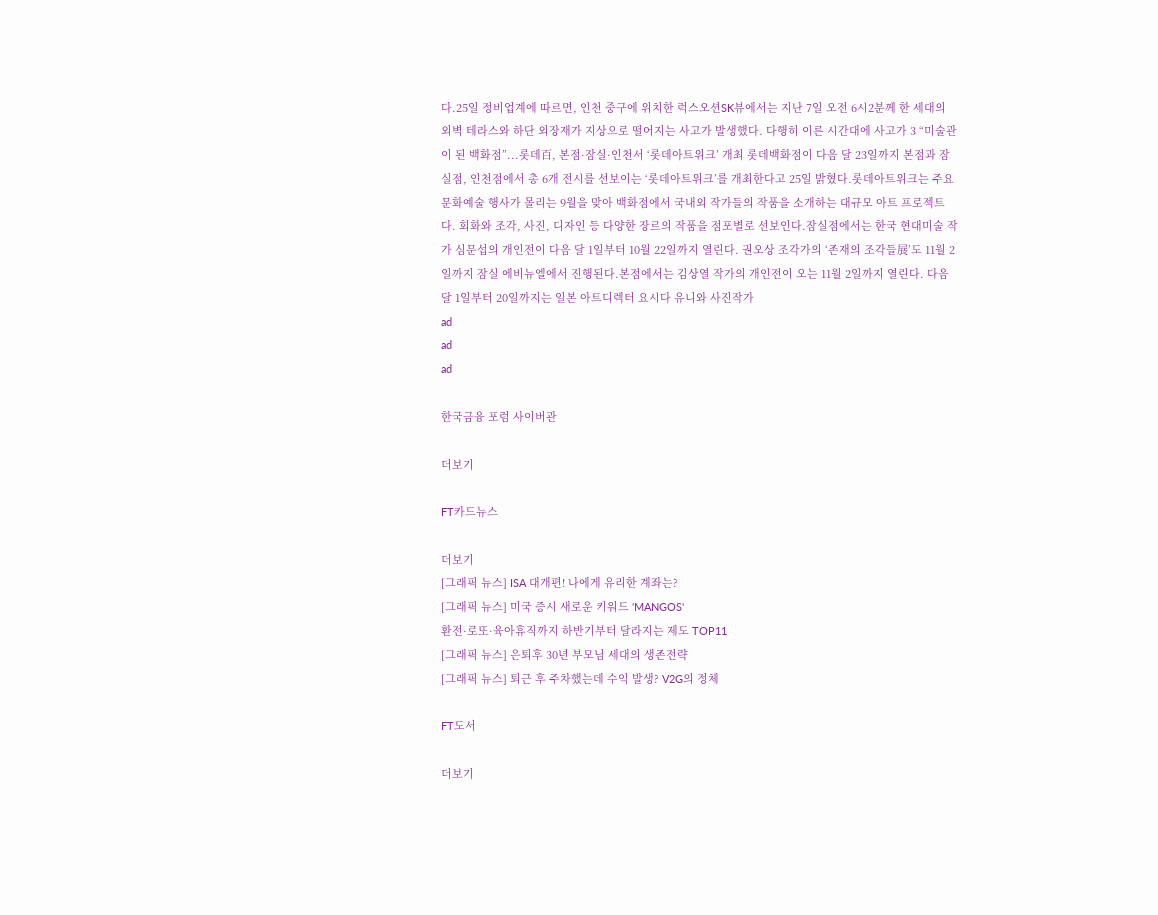다.25일 정비업계에 따르면, 인천 중구에 위치한 럭스오션SK뷰에서는 지난 7일 오전 6시2분께 한 세대의 외벽 테라스와 하단 외장재가 지상으로 떨어지는 사고가 발생했다. 다행히 이른 시간대에 사고가 3 “미술관이 된 백화점”...롯데百, 본점·잠실·인천서 ‘롯데아트위크’ 개최 롯데백화점이 다음 달 23일까지 본점과 잠실점, 인천점에서 총 6개 전시를 선보이는 ‘롯데아트위크’를 개최한다고 25일 밝혔다.롯데아트위크는 주요 문화예술 행사가 몰리는 9월을 맞아 백화점에서 국내외 작가들의 작품을 소개하는 대규모 아트 프로젝트다. 회화와 조각, 사진, 디자인 등 다양한 장르의 작품을 점포별로 선보인다.잠실점에서는 한국 현대미술 작가 심문섭의 개인전이 다음 달 1일부터 10월 22일까지 열린다. 권오상 조각가의 ‘존재의 조각들展’도 11월 2일까지 잠실 에비뉴엘에서 진행된다.본점에서는 김상열 작가의 개인전이 오는 11월 2일까지 열린다. 다음 달 1일부터 20일까지는 일본 아트디렉터 요시다 유니와 사진작가
ad
ad
ad

한국금융 포럼 사이버관

더보기

FT카드뉴스

더보기
[그래픽 뉴스] ISA 대개편! 나에게 유리한 계좌는?
[그래픽 뉴스] 미국 증시 새로운 키워드 'MANGOS'
환전·로또·육아휴직까지 하반기부터 달라지는 제도 TOP11
[그래픽 뉴스] 은퇴후 30년 부모님 세대의 생존전략
[그래픽 뉴스] 퇴근 후 주차했는데 수익 발생? V2G의 정체

FT도서

더보기